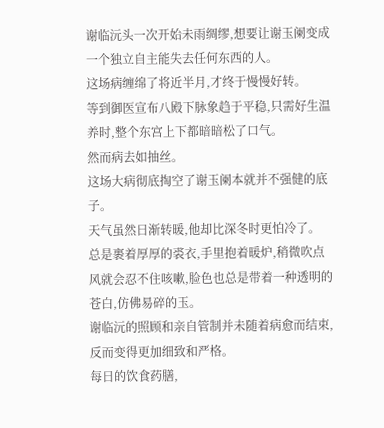谢临沅头一次开始未雨绸缪,想要让谢玉阑变成一个独立自主能失去任何东西的人。
这场病缠绵了将近半月,才终于慢慢好转。
等到御医宣布八殿下脉象趋于平稳,只需好生温养时,整个东宫上下都暗暗松了口气。
然而病去如抽丝。
这场大病彻底掏空了谢玉阑本就并不强健的底子。
天气虽然日渐转暖,他却比深冬时更怕冷了。
总是裹着厚厚的裘衣,手里抱着暖炉,稍微吹点风就会忍不住咳嗽,脸色也总是带着一种透明的苍白,仿佛易碎的玉。
谢临沅的照顾和亲自管制并未随着病愈而结束,反而变得更加细致和严格。
每日的饮食药膳,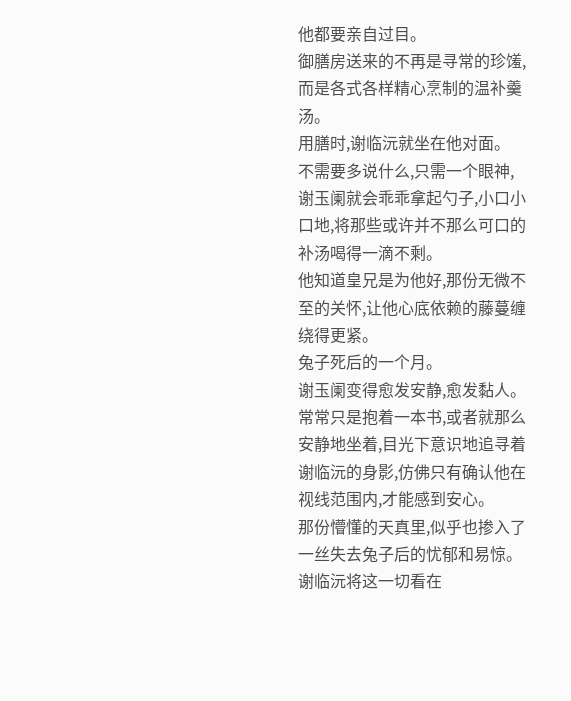他都要亲自过目。
御膳房送来的不再是寻常的珍馐,而是各式各样精心烹制的温补羹汤。
用膳时,谢临沅就坐在他对面。
不需要多说什么,只需一个眼神,谢玉阑就会乖乖拿起勺子,小口小口地,将那些或许并不那么可口的补汤喝得一滴不剩。
他知道皇兄是为他好,那份无微不至的关怀,让他心底依赖的藤蔓缠绕得更紧。
兔子死后的一个月。
谢玉阑变得愈发安静,愈发黏人。
常常只是抱着一本书,或者就那么安静地坐着,目光下意识地追寻着谢临沅的身影,仿佛只有确认他在视线范围内,才能感到安心。
那份懵懂的天真里,似乎也掺入了一丝失去兔子后的忧郁和易惊。
谢临沅将这一切看在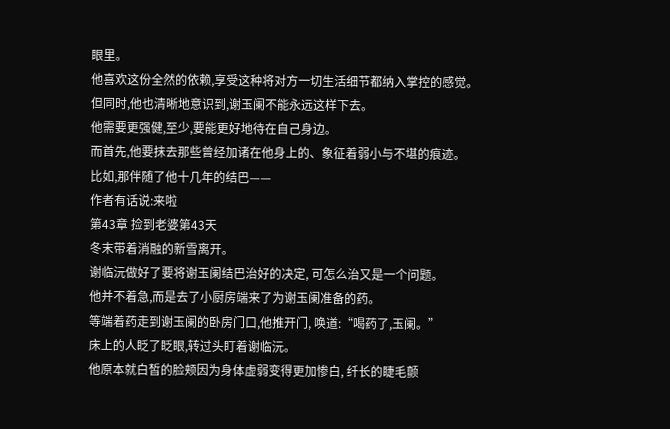眼里。
他喜欢这份全然的依赖,享受这种将对方一切生活细节都纳入掌控的感觉。
但同时,他也清晰地意识到,谢玉阑不能永远这样下去。
他需要更强健,至少,要能更好地待在自己身边。
而首先,他要抹去那些曾经加诸在他身上的、象征着弱小与不堪的痕迹。
比如,那伴随了他十几年的结巴——
作者有话说:来啦
第43章 捡到老婆第43天
冬末带着消融的新雪离开。
谢临沅做好了要将谢玉阑结巴治好的决定, 可怎么治又是一个问题。
他并不着急,而是去了小厨房端来了为谢玉阑准备的药。
等端着药走到谢玉阑的卧房门口,他推开门, 唤道:“喝药了,玉阑。”
床上的人眨了眨眼,转过头盯着谢临沅。
他原本就白皙的脸颊因为身体虚弱变得更加惨白, 纤长的睫毛颤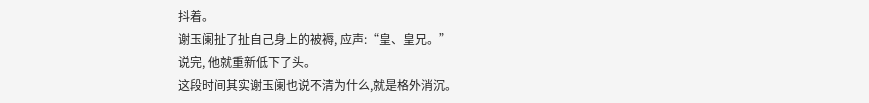抖着。
谢玉阑扯了扯自己身上的被褥, 应声:“皇、皇兄。”
说完, 他就重新低下了头。
这段时间其实谢玉阑也说不清为什么,就是格外消沉。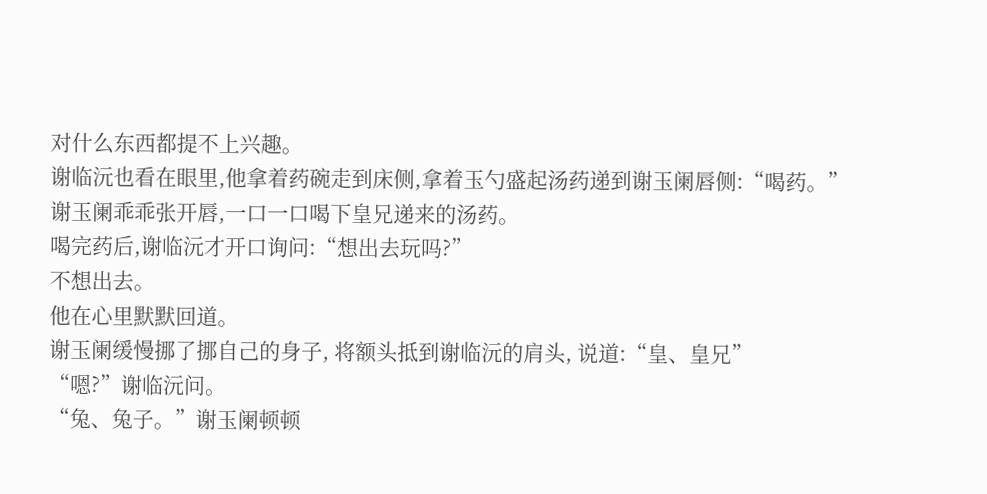对什么东西都提不上兴趣。
谢临沅也看在眼里,他拿着药碗走到床侧,拿着玉勺盛起汤药递到谢玉阑唇侧:“喝药。”
谢玉阑乖乖张开唇,一口一口喝下皇兄递来的汤药。
喝完药后,谢临沅才开口询问:“想出去玩吗?”
不想出去。
他在心里默默回道。
谢玉阑缓慢挪了挪自己的身子, 将额头抵到谢临沅的肩头, 说道:“皇、皇兄”
“嗯?”谢临沅问。
“兔、兔子。”谢玉阑顿顿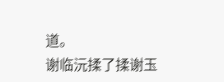道。
谢临沅揉了揉谢玉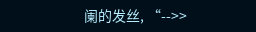阑的发丝, “-->>